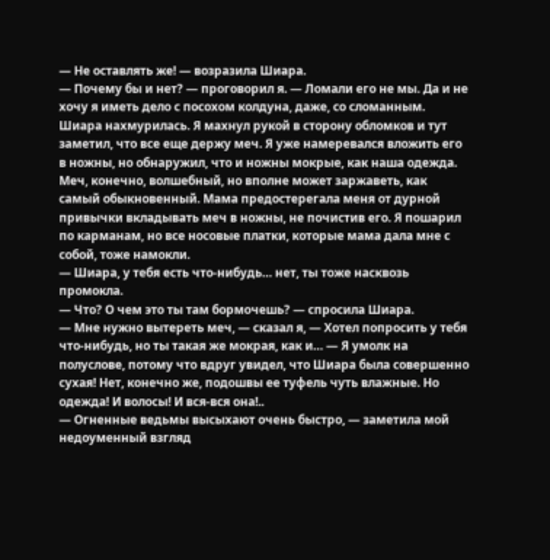— Не оставлять же! — возразила Шиара.
— Почему бы и нет? — проговорил я. — Ломали его не мы. Да и не хочу я иметь дело с посохом колдуна, даже, со сломанным.
Шиара нахмурилась. Я махнул рукой в сторону обломков и тут заметил, что все еще держу меч. Я уже намеревался вложить его в ножны, но обнаружил, что и ножны мокрые, как наша одежда. Меч, конечно, волшебный, но вполне может заржаветь, как самый обыкновенный. Мама предостерегала меня от дурной привычки вкладывать меч в ножны, не почистив его. Я пошарил по карманам, но все носовые платки, которые мама дала мне с собой, тоже намокли.
— Шиара, у тебя есть что-нибудь… нет, ты тоже насквозь промокла.
— Что? О чем это ты там бормочешь? — спросила Шиара.
— Мне нужно вытереть меч, — сказал я, — Хотел попросить у тебя что-нибудь, но ты такая же мокрая, как и… — Я умолк на полуслове, потому что вдруг увидел, что Шиара была совершенно сухая! Нет, конечно же, подошвы ее туфель чуть влажные. Но одежда! И волосы! И вся-вся она!..
— Огненные ведьмы высыхают очень быстро, — заметила мой недоуменный взгляд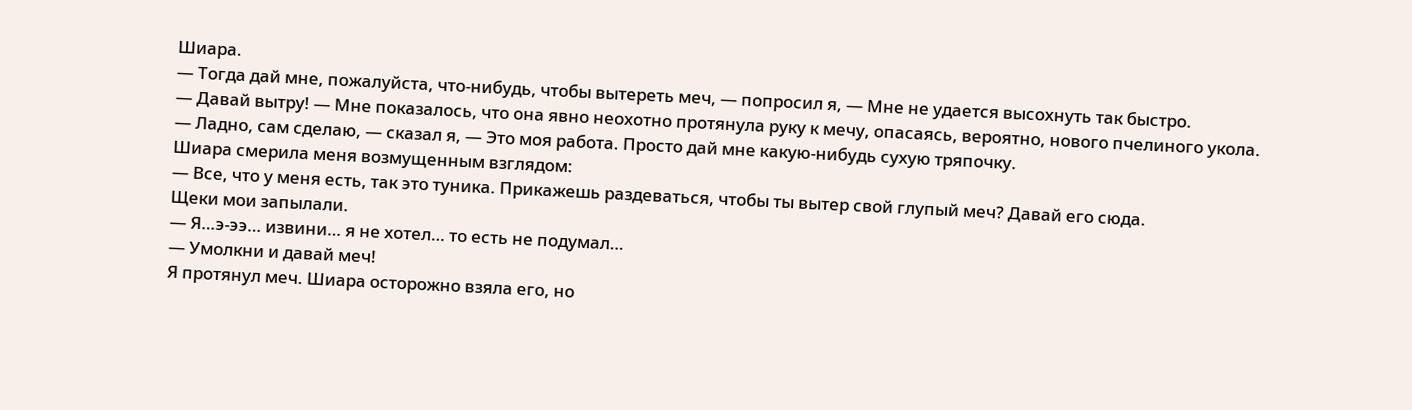Шиара.
— Тогда дай мне, пожалуйста, что-нибудь, чтобы вытереть меч, — попросил я, — Мне не удается высохнуть так быстро.
— Давай вытру! — Мне показалось, что она явно неохотно протянула руку к мечу, опасаясь, вероятно, нового пчелиного укола.
— Ладно, сам сделаю, — сказал я, — Это моя работа. Просто дай мне какую-нибудь сухую тряпочку.
Шиара смерила меня возмущенным взглядом:
— Все, что у меня есть, так это туника. Прикажешь раздеваться, чтобы ты вытер свой глупый меч? Давай его сюда.
Щеки мои запылали.
— Я…э-ээ… извини… я не хотел… то есть не подумал…
— Умолкни и давай меч!
Я протянул меч. Шиара осторожно взяла его, но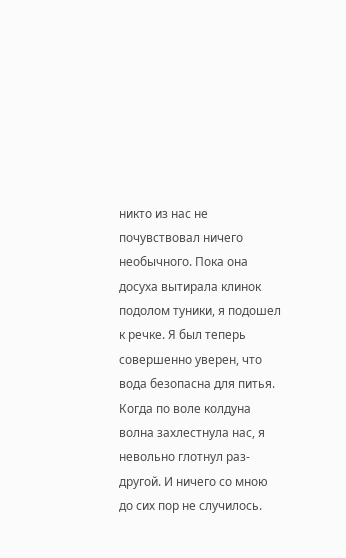никто из нас не почувствовал ничего необычного. Пока она досуха вытирала клинок подолом туники, я подошел к речке. Я был теперь совершенно уверен, что вода безопасна для питья. Когда по воле колдуна волна захлестнула нас, я невольно глотнул раз-другой. И ничего со мною до сих пор не случилось.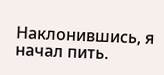Наклонившись, я начал пить.